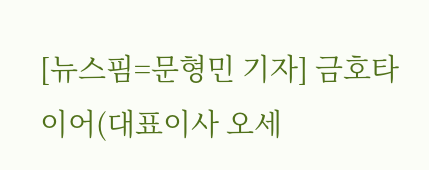[뉴스핌=문형민 기자] 금호타이어(대표이사 오세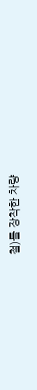철)를 장착한 차량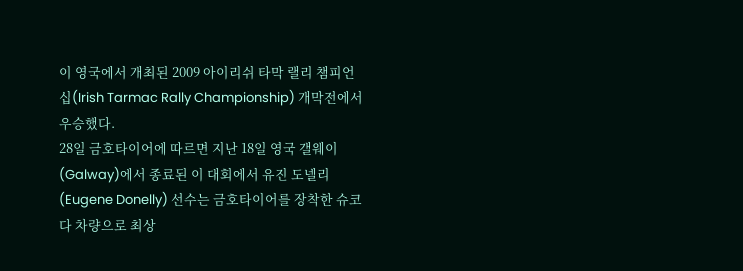이 영국에서 개최된 2009 아이리쉬 타막 랠리 챔피언십(Irish Tarmac Rally Championship) 개막전에서 우승했다.
28일 금호타이어에 따르면 지난 18일 영국 갤웨이(Galway)에서 종료된 이 대회에서 유진 도넬리(Eugene Donelly) 선수는 금호타이어를 장착한 슈코다 차량으로 최상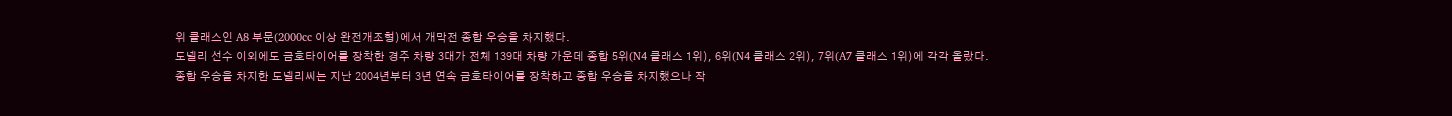위 클래스인 A8 부문(2000cc 이상 완전개조형)에서 개막전 종합 우승을 차지했다.
도넬리 선수 이외에도 금호타이어를 장착한 경주 차량 3대가 전체 139대 차량 가운데 종합 5위(N4 클래스 1위), 6위(N4 클래스 2위), 7위(A7 클래스 1위)에 각각 올랐다.
종합 우승을 차지한 도넬리씨는 지난 2004년부터 3년 연속 금호타이어를 장착하고 종합 우승을 차지했으나 작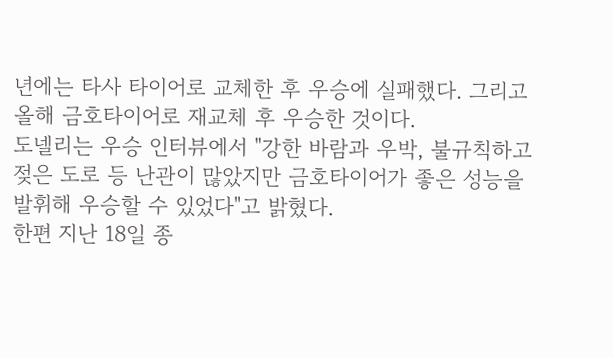년에는 타사 타이어로 교체한 후 우승에 실패했다. 그리고 올해 금호타이어로 재교체 후 우승한 것이다.
도넬리는 우승 인터뷰에서 "강한 바람과 우박, 불규칙하고 젖은 도로 등 난관이 많았지만 금호타이어가 좋은 성능을 발휘해 우승할 수 있었다"고 밝혔다.
한편 지난 18일 종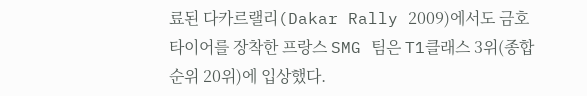료된 다카르랠리(Dakar Rally 2009)에서도 금호타이어를 장착한 프랑스 SMG 팀은 T1클래스 3위(종합순위 20위)에 입상했다.